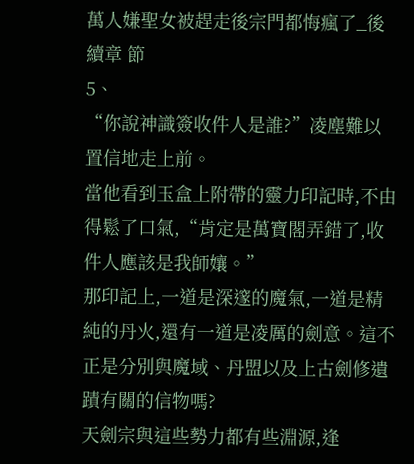萬人嫌聖女被趕走後宗門都悔瘋了_後續章 節
5、
“你說神識簽收件人是誰?”凌塵難以置信地走上前。
當他看到玉盒上附帶的靈力印記時,不由得鬆了口氣,“肯定是萬寶閣弄錯了,收件人應該是我師孃。”
那印記上,一道是深邃的魔氣,一道是精純的丹火,還有一道是凌厲的劍意。這不正是分別與魔域、丹盟以及上古劍修遺蹟有關的信物嗎?
天劍宗與這些勢力都有些淵源,逢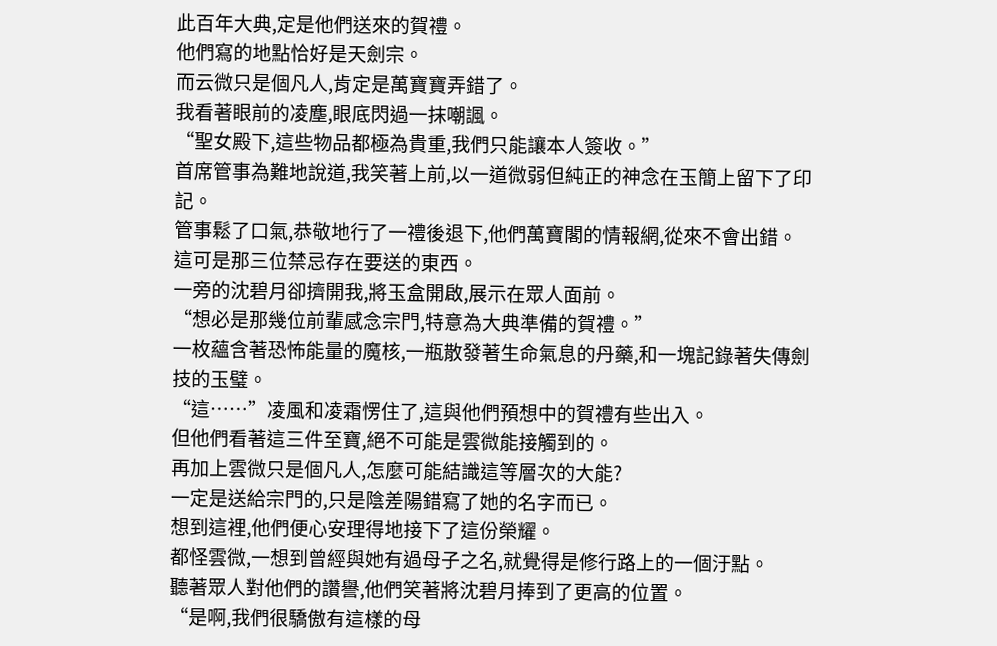此百年大典,定是他們送來的賀禮。
他們寫的地點恰好是天劍宗。
而云微只是個凡人,肯定是萬寶寶弄錯了。
我看著眼前的凌塵,眼底閃過一抹嘲諷。
“聖女殿下,這些物品都極為貴重,我們只能讓本人簽收。”
首席管事為難地說道,我笑著上前,以一道微弱但純正的神念在玉簡上留下了印記。
管事鬆了口氣,恭敬地行了一禮後退下,他們萬寶閣的情報網,從來不會出錯。
這可是那三位禁忌存在要送的東西。
一旁的沈碧月卻擠開我,將玉盒開啟,展示在眾人面前。
“想必是那幾位前輩感念宗門,特意為大典準備的賀禮。”
一枚蘊含著恐怖能量的魔核,一瓶散發著生命氣息的丹藥,和一塊記錄著失傳劍技的玉璧。
“這……”凌風和凌霜愣住了,這與他們預想中的賀禮有些出入。
但他們看著這三件至寶,絕不可能是雲微能接觸到的。
再加上雲微只是個凡人,怎麼可能結識這等層次的大能?
一定是送給宗門的,只是陰差陽錯寫了她的名字而已。
想到這裡,他們便心安理得地接下了這份榮耀。
都怪雲微,一想到曾經與她有過母子之名,就覺得是修行路上的一個汙點。
聽著眾人對他們的讚譽,他們笑著將沈碧月捧到了更高的位置。
“是啊,我們很驕傲有這樣的母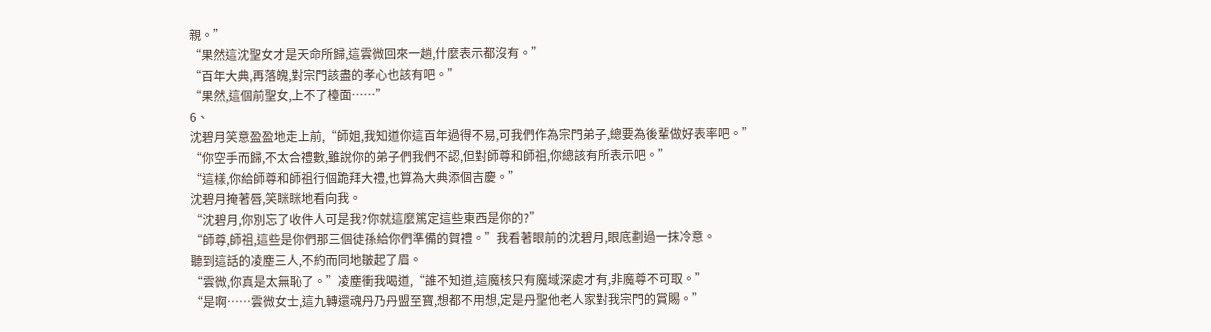親。”
“果然這沈聖女才是天命所歸,這雲微回來一趟,什麼表示都沒有。”
“百年大典,再落魄,對宗門該盡的孝心也該有吧。”
“果然,這個前聖女,上不了檯面……”
6、
沈碧月笑意盈盈地走上前,“師姐,我知道你這百年過得不易,可我們作為宗門弟子,總要為後輩做好表率吧。”
“你空手而歸,不太合禮數,雖說你的弟子們我們不認,但對師尊和師祖,你總該有所表示吧。”
“這樣,你給師尊和師祖行個跪拜大禮,也算為大典添個吉慶。”
沈碧月掩著唇,笑眯眯地看向我。
“沈碧月,你別忘了收件人可是我?你就這麼篤定這些東西是你的?”
“師尊,師祖,這些是你們那三個徒孫給你們準備的賀禮。”我看著眼前的沈碧月,眼底劃過一抹冷意。
聽到這話的凌塵三人,不約而同地皺起了眉。
“雲微,你真是太無恥了。”凌塵衝我喝道,“誰不知道,這魔核只有魔域深處才有,非魔尊不可取。”
“是啊……雲微女士,這九轉還魂丹乃丹盟至寶,想都不用想,定是丹聖他老人家對我宗門的賞賜。”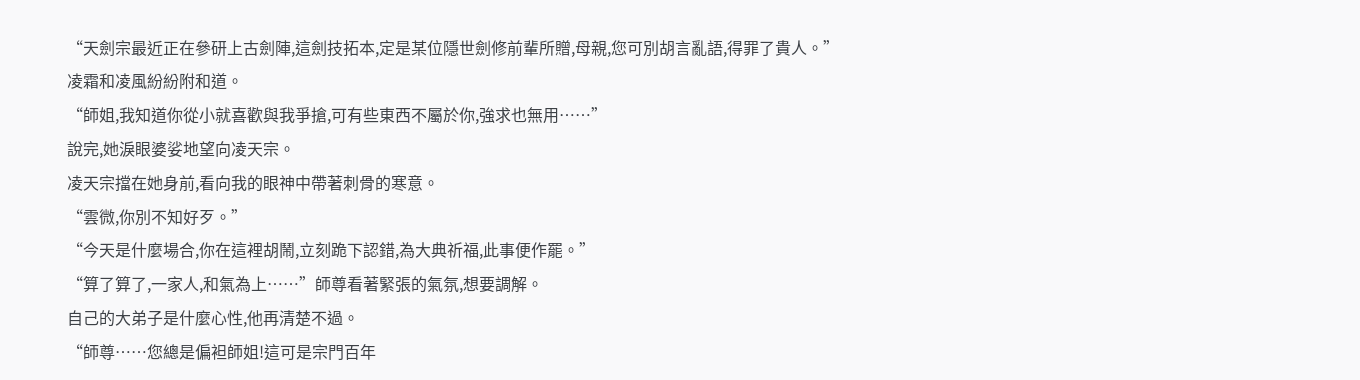“天劍宗最近正在參研上古劍陣,這劍技拓本,定是某位隱世劍修前輩所贈,母親,您可別胡言亂語,得罪了貴人。”
凌霜和凌風紛紛附和道。
“師姐,我知道你從小就喜歡與我爭搶,可有些東西不屬於你,強求也無用……”
說完,她淚眼婆娑地望向凌天宗。
凌天宗擋在她身前,看向我的眼神中帶著刺骨的寒意。
“雲微,你別不知好歹。”
“今天是什麼場合,你在這裡胡鬧,立刻跪下認錯,為大典祈福,此事便作罷。”
“算了算了,一家人,和氣為上……”師尊看著緊張的氣氛,想要調解。
自己的大弟子是什麼心性,他再清楚不過。
“師尊……您總是偏袒師姐!這可是宗門百年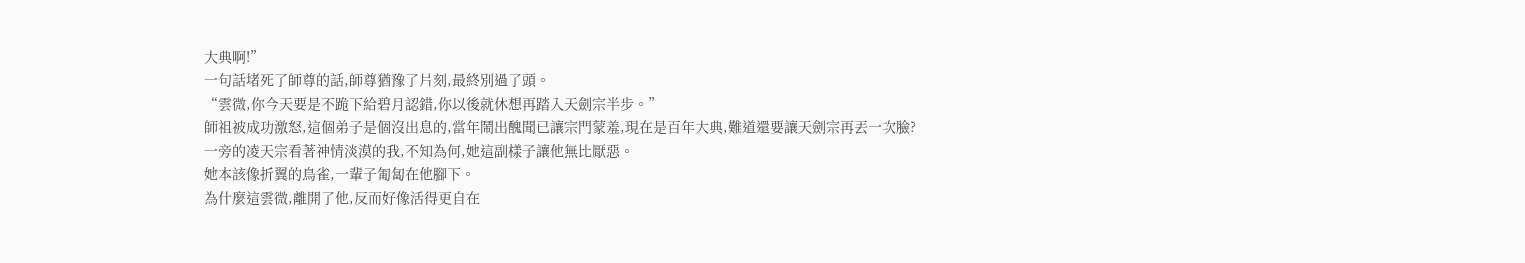大典啊!”
一句話堵死了師尊的話,師尊猶豫了片刻,最終別過了頭。
“雲微,你今天要是不跪下給碧月認錯,你以後就休想再踏入天劍宗半步。”
師祖被成功激怒,這個弟子是個沒出息的,當年鬧出醜聞已讓宗門蒙羞,現在是百年大典,難道還要讓天劍宗再丟一次臉?
一旁的凌天宗看著神情淡漠的我,不知為何,她這副樣子讓他無比厭惡。
她本該像折翼的鳥雀,一輩子匍匐在他腳下。
為什麼這雲微,離開了他,反而好像活得更自在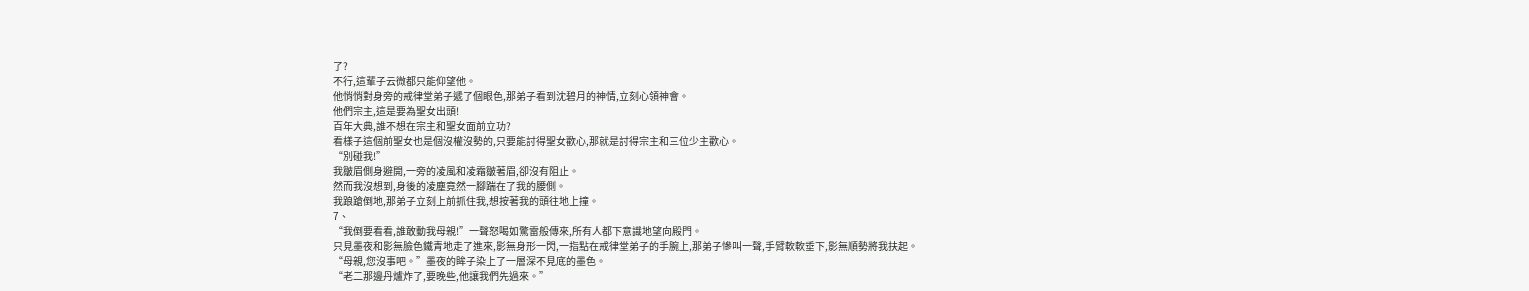了?
不行,這輩子云微都只能仰望他。
他悄悄對身旁的戒律堂弟子遞了個眼色,那弟子看到沈碧月的神情,立刻心領神會。
他們宗主,這是要為聖女出頭!
百年大典,誰不想在宗主和聖女面前立功?
看樣子這個前聖女也是個沒權沒勢的,只要能討得聖女歡心,那就是討得宗主和三位少主歡心。
“別碰我!”
我皺眉側身避開,一旁的凌風和凌霜皺著眉,卻沒有阻止。
然而我沒想到,身後的凌塵竟然一腳踹在了我的腰側。
我踉蹌倒地,那弟子立刻上前抓住我,想按著我的頭往地上撞。
7、
“我倒要看看,誰敢動我母親!”一聲怒喝如驚雷般傳來,所有人都下意識地望向殿門。
只見墨夜和影無臉色鐵青地走了進來,影無身形一閃,一指點在戒律堂弟子的手腕上,那弟子慘叫一聲,手臂軟軟垂下,影無順勢將我扶起。
“母親,您沒事吧。”墨夜的眸子染上了一層深不見底的墨色。
“老二那邊丹爐炸了,要晚些,他讓我們先過來。”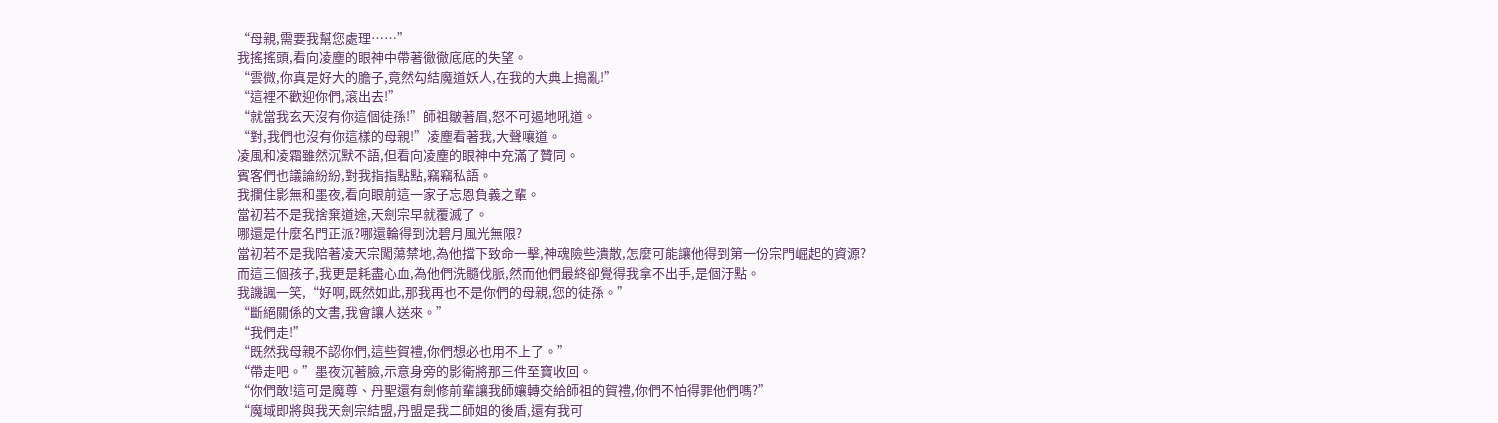“母親,需要我幫您處理……”
我搖搖頭,看向凌塵的眼神中帶著徹徹底底的失望。
“雲微,你真是好大的膽子,竟然勾結魔道妖人,在我的大典上搗亂!”
“這裡不歡迎你們,滾出去!”
“就當我玄天沒有你這個徒孫!”師祖皺著眉,怒不可遏地吼道。
“對,我們也沒有你這樣的母親!”凌塵看著我,大聲嚷道。
凌風和凌霜雖然沉默不語,但看向凌塵的眼神中充滿了贊同。
賓客們也議論紛紛,對我指指點點,竊竊私語。
我攔住影無和墨夜,看向眼前這一家子忘恩負義之輩。
當初若不是我捨棄道途,天劍宗早就覆滅了。
哪還是什麼名門正派?哪還輪得到沈碧月風光無限?
當初若不是我陪著凌天宗闖蕩禁地,為他擋下致命一擊,神魂險些潰散,怎麼可能讓他得到第一份宗門崛起的資源?
而這三個孩子,我更是耗盡心血,為他們洗髓伐脈,然而他們最終卻覺得我拿不出手,是個汙點。
我譏諷一笑,“好啊,既然如此,那我再也不是你們的母親,您的徒孫。”
“斷絕關係的文書,我會讓人送來。”
“我們走!”
“既然我母親不認你們,這些賀禮,你們想必也用不上了。”
“帶走吧。”墨夜沉著臉,示意身旁的影衛將那三件至寶收回。
“你們敢!這可是魔尊、丹聖還有劍修前輩讓我師孃轉交給師祖的賀禮,你們不怕得罪他們嗎?”
“魔域即將與我天劍宗結盟,丹盟是我二師姐的後盾,還有我可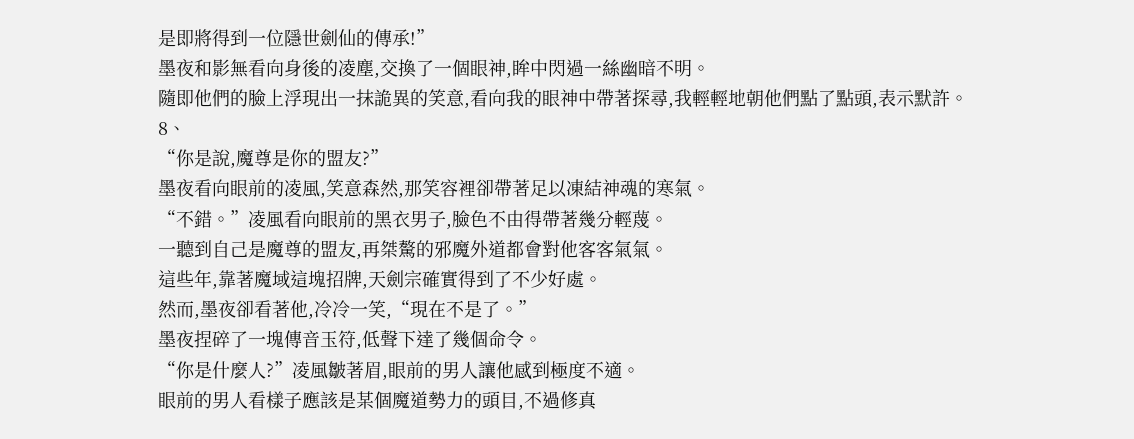是即將得到一位隱世劍仙的傳承!”
墨夜和影無看向身後的凌塵,交換了一個眼神,眸中閃過一絲幽暗不明。
隨即他們的臉上浮現出一抹詭異的笑意,看向我的眼神中帶著探尋,我輕輕地朝他們點了點頭,表示默許。
8、
“你是說,魔尊是你的盟友?”
墨夜看向眼前的凌風,笑意森然,那笑容裡卻帶著足以凍結神魂的寒氣。
“不錯。”凌風看向眼前的黑衣男子,臉色不由得帶著幾分輕蔑。
一聽到自己是魔尊的盟友,再桀驁的邪魔外道都會對他客客氣氣。
這些年,靠著魔域這塊招牌,天劍宗確實得到了不少好處。
然而,墨夜卻看著他,冷冷一笑,“現在不是了。”
墨夜捏碎了一塊傳音玉符,低聲下達了幾個命令。
“你是什麼人?”凌風皺著眉,眼前的男人讓他感到極度不適。
眼前的男人看樣子應該是某個魔道勢力的頭目,不過修真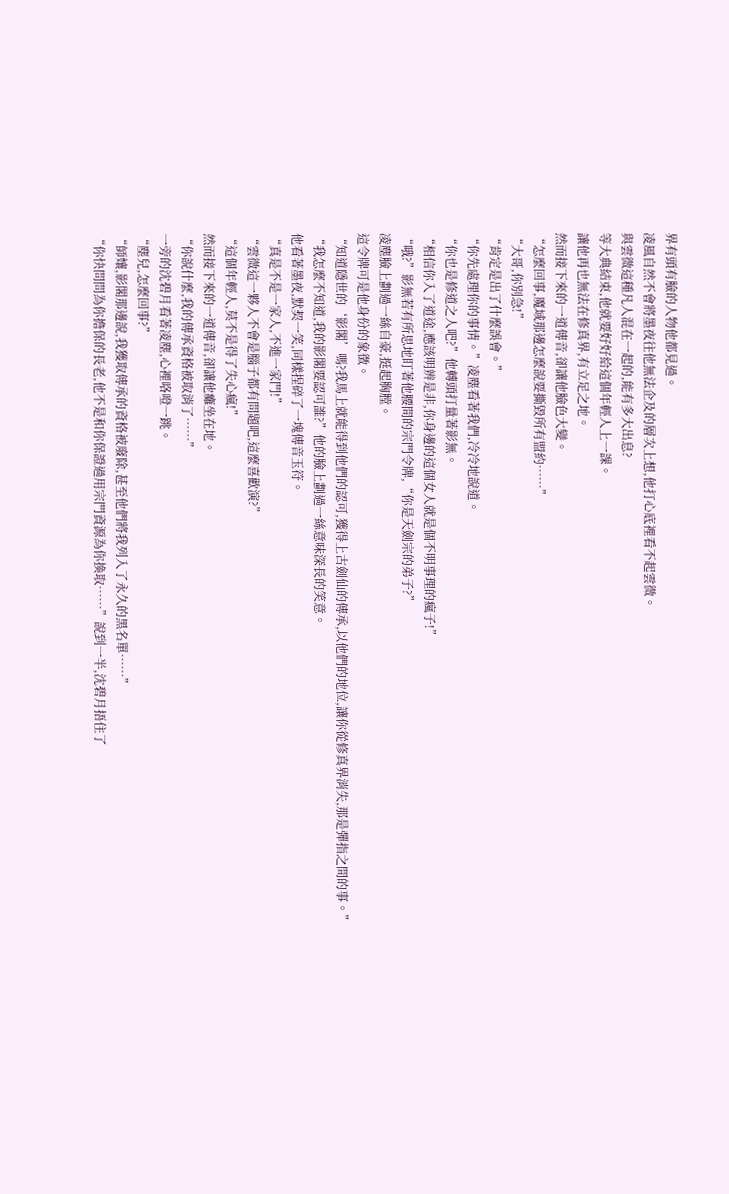界有頭有臉的人物他都見過。
凌風自然不會將墨夜往他無法企及的層次上想,他打心底裡看不起雲微。
與雲微這種凡人混在一起的,能有多大出息?
等大典結束,他就要好好給這個年輕人上一課。
讓他再也無法在修真界,有立足之地。
然而接下來的一道傳音,卻讓他臉色大變。
“怎麼回事,魔域那邊怎麼說要撕毀所有盟約……”
“大哥,你別急!”
“肯定是出了什麼誤會。”
“你先處理你的事情。”凌塵看著我們,冷冷地說道。
“你也是修道之人吧?”他轉頭打量著影無。
“相信你入了道途,應該明辨是非,你身邊的這個女人就是個不明事理的瘋子!”
“哦?”影無若有所思地盯著他腰間的宗門令牌,“你是天劍宗的弟子?”
凌塵臉上劃過一絲自豪,挺起胸膛。
這令牌可是他身份的象徵。
“知道隱世的‘影閣’嗎?我馬上就能得到他們的認可,獲得上古劍仙的傳承,以他們的地位,讓你從修真界消失,那是彈指之間的事。”
“我怎麼不知道,我的影閣要認可誰?”他的臉上劃過一絲意味深長的笑意。
他看著墨夜,默契一笑,同樣捏碎了一塊傳音玉符。
“真是不是一家人,不進一家門!”
“雲微這一夥人不會是腦子都有問題吧,這麼喜歡演?”
“這個年輕人,莫不是得了失心瘋!”
然而接下來的一道傳音,卻讓他癱坐在地。
“你說什麼,我的傳承資格被取消了……”
一旁的沈碧月看著凌塵,心裡咯噔一跳。
“塵兒,怎麼回事?”
“師孃,影閣那邊說,我獲取傳承的資格被廢除,甚至他們將我列入了永久的黑名單……”
“你快問問為你擔保的長老,他不是和你保證過用宗門資源為你換取……”說到一半,沈碧月捂住了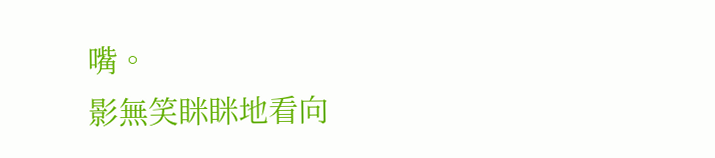嘴。
影無笑眯眯地看向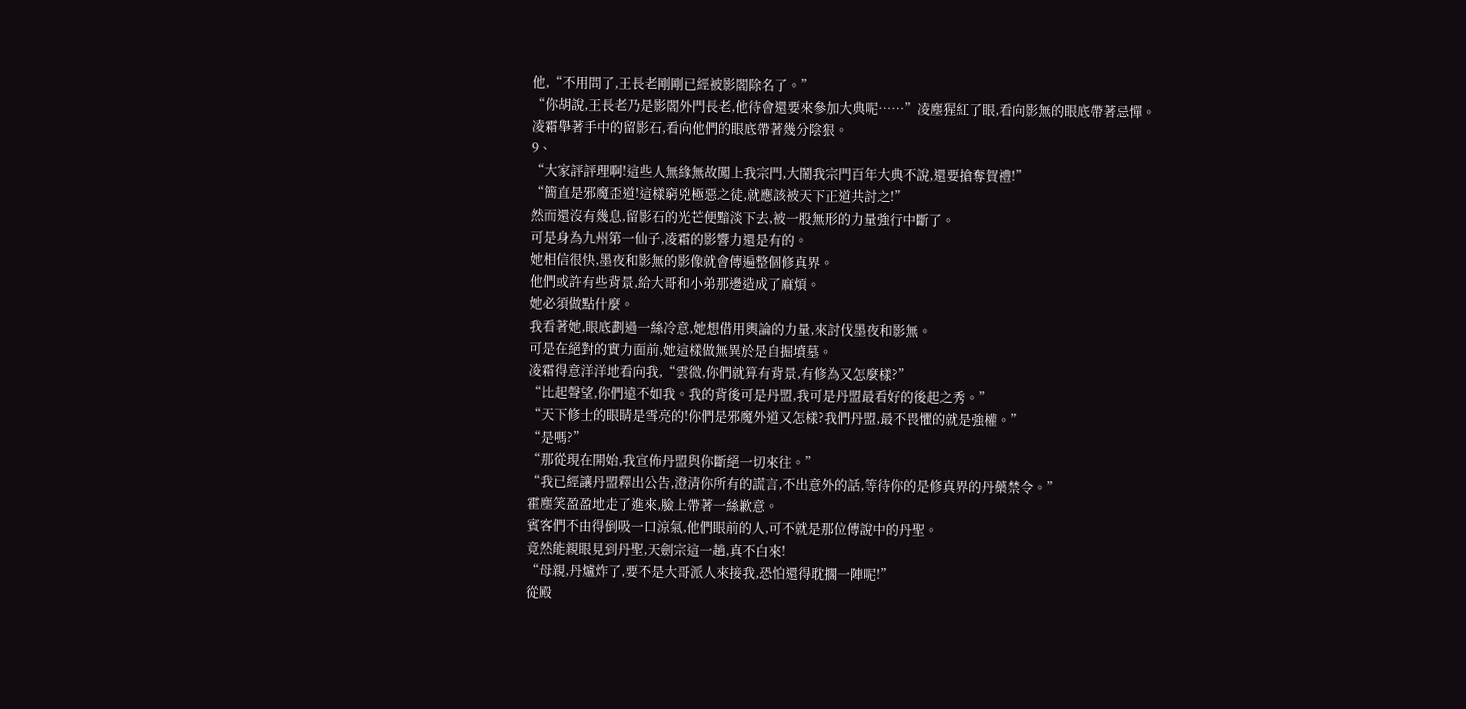他,“不用問了,王長老剛剛已經被影閣除名了。”
“你胡說,王長老乃是影閣外門長老,他待會還要來參加大典呢……”凌塵猩紅了眼,看向影無的眼底帶著忌憚。
凌霜舉著手中的留影石,看向他們的眼底帶著幾分陰狠。
9、
“大家評評理啊!這些人無緣無故闖上我宗門,大鬧我宗門百年大典不說,還要搶奪賀禮!”
“簡直是邪魔歪道!這樣窮兇極惡之徒,就應該被天下正道共討之!”
然而還沒有幾息,留影石的光芒便黯淡下去,被一股無形的力量強行中斷了。
可是身為九州第一仙子,凌霜的影響力還是有的。
她相信很快,墨夜和影無的影像就會傳遍整個修真界。
他們或許有些背景,給大哥和小弟那邊造成了麻煩。
她必須做點什麼。
我看著她,眼底劃過一絲冷意,她想借用輿論的力量,來討伐墨夜和影無。
可是在絕對的實力面前,她這樣做無異於是自掘墳墓。
凌霜得意洋洋地看向我,“雲微,你們就算有背景,有修為又怎麼樣?”
“比起聲望,你們遠不如我。我的背後可是丹盟,我可是丹盟最看好的後起之秀。”
“天下修士的眼睛是雪亮的!你們是邪魔外道又怎樣?我們丹盟,最不畏懼的就是強權。”
“是嗎?”
“那從現在開始,我宣佈丹盟與你斷絕一切來往。”
“我已經讓丹盟釋出公告,澄清你所有的謊言,不出意外的話,等待你的是修真界的丹藥禁令。”
霍塵笑盈盈地走了進來,臉上帶著一絲歉意。
賓客們不由得倒吸一口涼氣,他們眼前的人,可不就是那位傳說中的丹聖。
竟然能親眼見到丹聖,天劍宗這一趟,真不白來!
“母親,丹爐炸了,要不是大哥派人來接我,恐怕還得耽擱一陣呢!”
從殿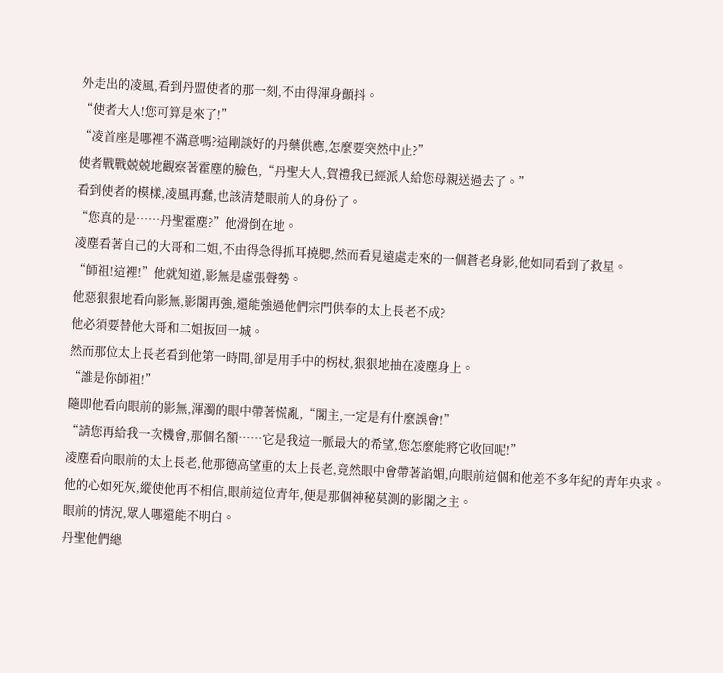外走出的凌風,看到丹盟使者的那一刻,不由得渾身顫抖。
“使者大人!您可算是來了!”
“凌首座是哪裡不滿意嗎?這剛談好的丹藥供應,怎麼要突然中止?”
使者戰戰兢兢地觀察著霍塵的臉色,“丹聖大人,賀禮我已經派人給您母親送過去了。”
看到使者的模樣,凌風再蠢,也該清楚眼前人的身份了。
“您真的是……丹聖霍塵?”他滑倒在地。
凌塵看著自己的大哥和二姐,不由得急得抓耳撓腮,然而看見遠處走來的一個蒼老身影,他如同看到了救星。
“師祖!這裡!”他就知道,影無是虛張聲勢。
他惡狠狠地看向影無,影閣再強,還能強過他們宗門供奉的太上長老不成?
他必須要替他大哥和二姐扳回一城。
然而那位太上長老看到他第一時間,卻是用手中的柺杖,狠狠地抽在凌塵身上。
“誰是你師祖!”
隨即他看向眼前的影無,渾濁的眼中帶著慌亂,“閣主,一定是有什麼誤會!”
“請您再給我一次機會,那個名額……它是我這一脈最大的希望,您怎麼能將它收回呢!”
凌塵看向眼前的太上長老,他那德高望重的太上長老,竟然眼中會帶著諂媚,向眼前這個和他差不多年紀的青年央求。
他的心如死灰,縱使他再不相信,眼前這位青年,便是那個神秘莫測的影閣之主。
眼前的情況,眾人哪還能不明白。
丹聖他們總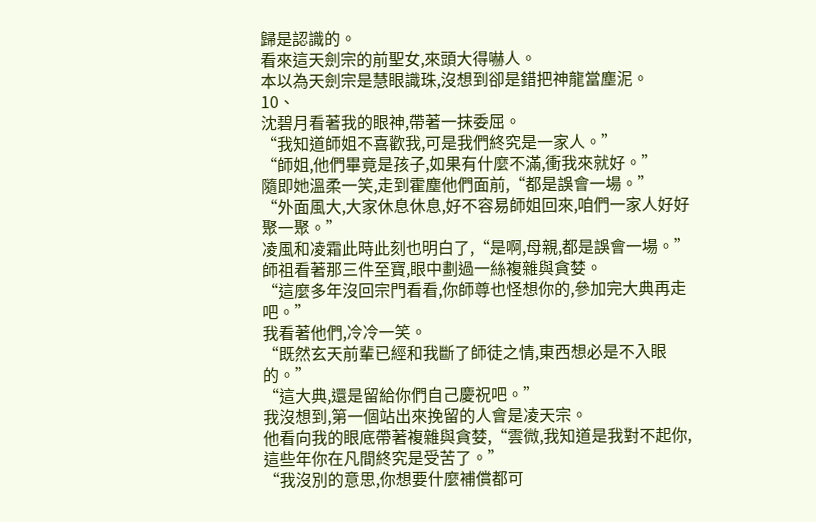歸是認識的。
看來這天劍宗的前聖女,來頭大得嚇人。
本以為天劍宗是慧眼識珠,沒想到卻是錯把神龍當塵泥。
10、
沈碧月看著我的眼神,帶著一抹委屈。
“我知道師姐不喜歡我,可是我們終究是一家人。”
“師姐,他們畢竟是孩子,如果有什麼不滿,衝我來就好。”
隨即她溫柔一笑,走到霍塵他們面前,“都是誤會一場。”
“外面風大,大家休息休息,好不容易師姐回來,咱們一家人好好聚一聚。”
凌風和凌霜此時此刻也明白了,“是啊,母親,都是誤會一場。”
師祖看著那三件至寶,眼中劃過一絲複雜與貪婪。
“這麼多年沒回宗門看看,你師尊也怪想你的,參加完大典再走吧。”
我看著他們,冷冷一笑。
“既然玄天前輩已經和我斷了師徒之情,東西想必是不入眼的。”
“這大典,還是留給你們自己慶祝吧。”
我沒想到,第一個站出來挽留的人會是凌天宗。
他看向我的眼底帶著複雜與貪婪,“雲微,我知道是我對不起你,這些年你在凡間終究是受苦了。”
“我沒別的意思,你想要什麼補償都可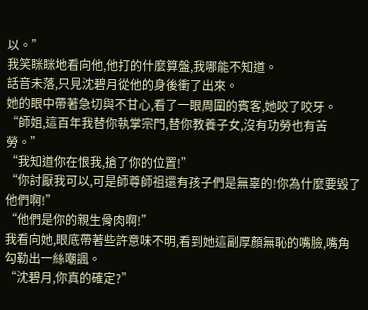以。”
我笑眯眯地看向他,他打的什麼算盤,我哪能不知道。
話音未落,只見沈碧月從他的身後衝了出來。
她的眼中帶著急切與不甘心,看了一眼周圍的賓客,她咬了咬牙。
“師姐,這百年我替你執掌宗門,替你教養子女,沒有功勞也有苦勞。”
“我知道你在恨我,搶了你的位置!”
“你討厭我可以,可是師尊師祖還有孩子們是無辜的!你為什麼要毀了他們啊!”
“他們是你的親生骨肉啊!”
我看向她,眼底帶著些許意味不明,看到她這副厚顏無恥的嘴臉,嘴角勾勒出一絲嘲諷。
“沈碧月,你真的確定?”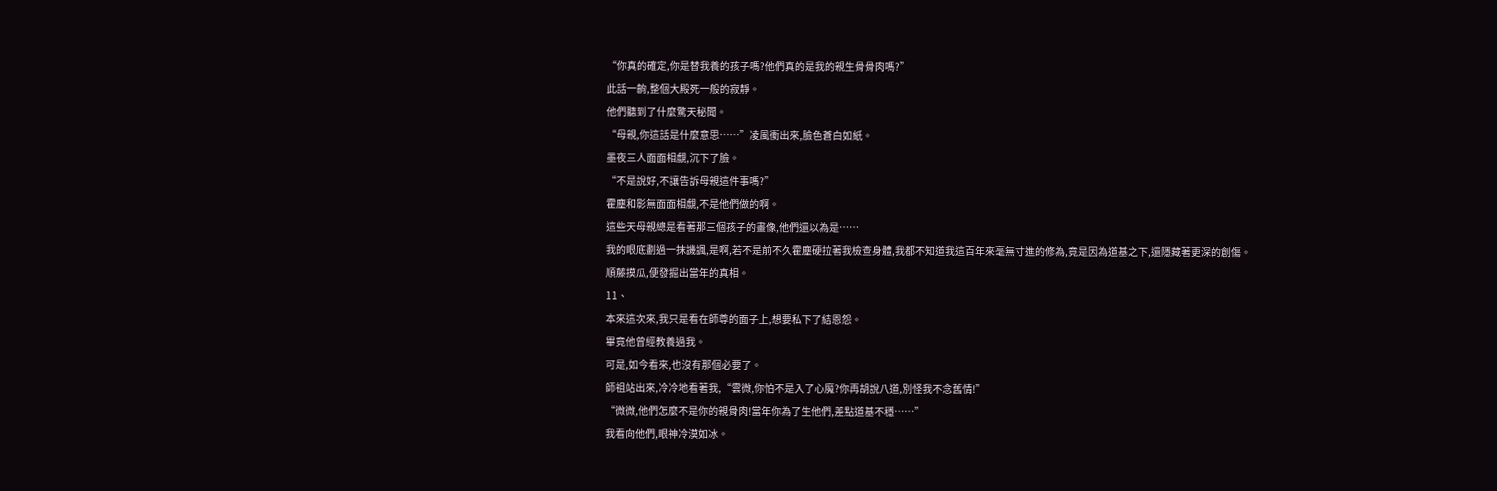“你真的確定,你是替我養的孩子嗎?他們真的是我的親生骨骨肉嗎?”
此話一齣,整個大殿死一般的寂靜。
他們聽到了什麼驚天秘聞。
“母親,你這話是什麼意思……”凌風衝出來,臉色蒼白如紙。
墨夜三人面面相覷,沉下了臉。
“不是說好,不讓告訴母親這件事嗎?”
霍塵和影無面面相覷,不是他們做的啊。
這些天母親總是看著那三個孩子的畫像,他們還以為是……
我的眼底劃過一抹譏諷,是啊,若不是前不久霍塵硬拉著我檢查身體,我都不知道我這百年來毫無寸進的修為,竟是因為道基之下,還隱藏著更深的創傷。
順藤摸瓜,便發掘出當年的真相。
11、
本來這次來,我只是看在師尊的面子上,想要私下了結恩怨。
畢竟他曾經教養過我。
可是,如今看來,也沒有那個必要了。
師祖站出來,冷冷地看著我,“雲微,你怕不是入了心魔?你再胡說八道,別怪我不念舊情!”
“微微,他們怎麼不是你的親骨肉!當年你為了生他們,差點道基不穩……”
我看向他們,眼神冷漠如冰。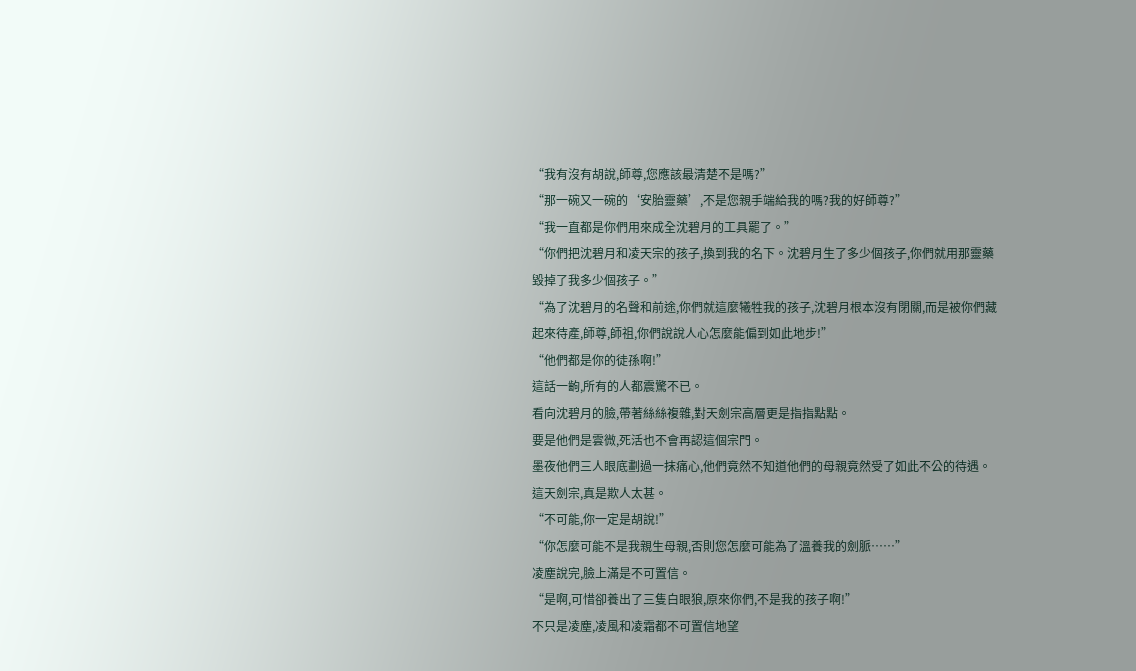“我有沒有胡說,師尊,您應該最清楚不是嗎?”
“那一碗又一碗的‘安胎靈藥’,不是您親手端給我的嗎?我的好師尊?”
“我一直都是你們用來成全沈碧月的工具罷了。”
“你們把沈碧月和凌天宗的孩子,換到我的名下。沈碧月生了多少個孩子,你們就用那靈藥毀掉了我多少個孩子。”
“為了沈碧月的名聲和前途,你們就這麼犧牲我的孩子,沈碧月根本沒有閉關,而是被你們藏起來待產,師尊,師祖,你們說說人心怎麼能偏到如此地步!”
“他們都是你的徒孫啊!”
這話一齣,所有的人都震驚不已。
看向沈碧月的臉,帶著絲絲複雜,對天劍宗高層更是指指點點。
要是他們是雲微,死活也不會再認這個宗門。
墨夜他們三人眼底劃過一抹痛心,他們竟然不知道他們的母親竟然受了如此不公的待遇。
這天劍宗,真是欺人太甚。
“不可能,你一定是胡說!”
“你怎麼可能不是我親生母親,否則您怎麼可能為了溫養我的劍脈……”
凌塵說完,臉上滿是不可置信。
“是啊,可惜卻養出了三隻白眼狼,原來你們,不是我的孩子啊!”
不只是凌塵,凌風和凌霜都不可置信地望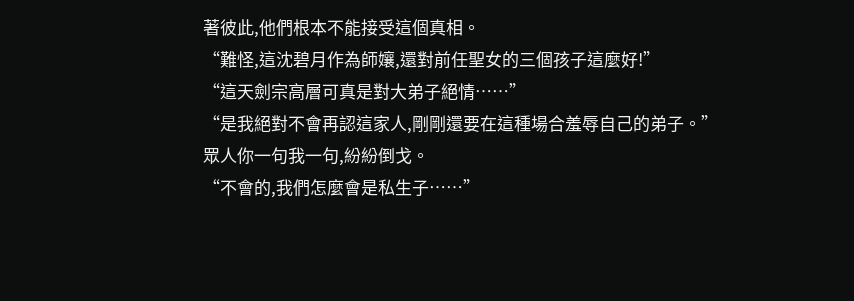著彼此,他們根本不能接受這個真相。
“難怪,這沈碧月作為師孃,還對前任聖女的三個孩子這麼好!”
“這天劍宗高層可真是對大弟子絕情……”
“是我絕對不會再認這家人,剛剛還要在這種場合羞辱自己的弟子。”
眾人你一句我一句,紛紛倒戈。
“不會的,我們怎麼會是私生子……”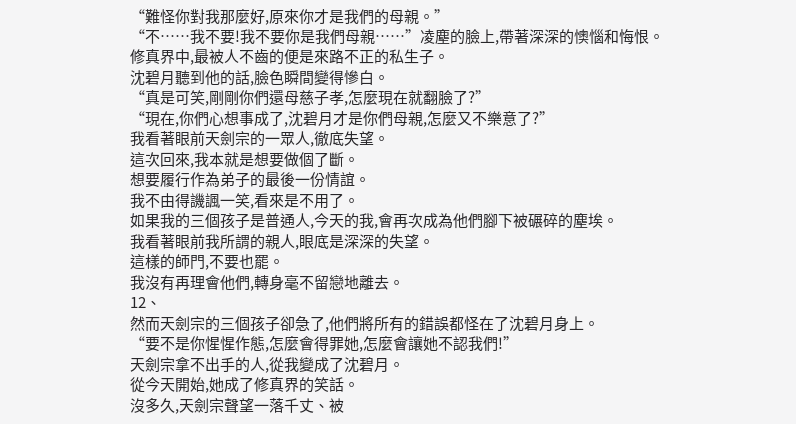“難怪你對我那麼好,原來你才是我們的母親。”
“不……我不要!我不要你是我們母親……”凌塵的臉上,帶著深深的懊惱和悔恨。
修真界中,最被人不齒的便是來路不正的私生子。
沈碧月聽到他的話,臉色瞬間變得慘白。
“真是可笑,剛剛你們還母慈子孝,怎麼現在就翻臉了?”
“現在,你們心想事成了,沈碧月才是你們母親,怎麼又不樂意了?”
我看著眼前天劍宗的一眾人,徹底失望。
這次回來,我本就是想要做個了斷。
想要履行作為弟子的最後一份情誼。
我不由得譏諷一笑,看來是不用了。
如果我的三個孩子是普通人,今天的我,會再次成為他們腳下被碾碎的塵埃。
我看著眼前我所謂的親人,眼底是深深的失望。
這樣的師門,不要也罷。
我沒有再理會他們,轉身毫不留戀地離去。
12、
然而天劍宗的三個孩子卻急了,他們將所有的錯誤都怪在了沈碧月身上。
“要不是你惺惺作態,怎麼會得罪她,怎麼會讓她不認我們!”
天劍宗拿不出手的人,從我變成了沈碧月。
從今天開始,她成了修真界的笑話。
沒多久,天劍宗聲望一落千丈、被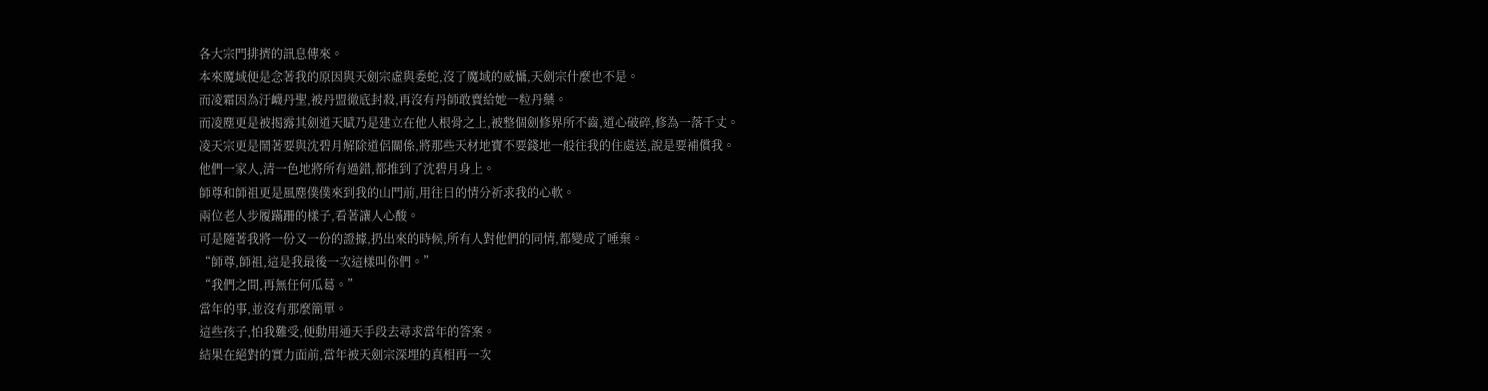各大宗門排擠的訊息傳來。
本來魔域便是念著我的原因與天劍宗虛與委蛇,沒了魔域的威懾,天劍宗什麼也不是。
而凌霜因為汙衊丹聖,被丹盟徹底封殺,再沒有丹師敢賣給她一粒丹藥。
而凌塵更是被揭露其劍道天賦乃是建立在他人根骨之上,被整個劍修界所不齒,道心破碎,修為一落千丈。
凌天宗更是鬧著要與沈碧月解除道侶關係,將那些天材地寶不要錢地一般往我的住處送,說是要補償我。
他們一家人,清一色地將所有過錯,都推到了沈碧月身上。
師尊和師祖更是風塵僕僕來到我的山門前,用往日的情分祈求我的心軟。
兩位老人步履蹣跚的樣子,看著讓人心酸。
可是隨著我將一份又一份的證據,扔出來的時候,所有人對他們的同情,都變成了唾棄。
“師尊,師祖,這是我最後一次這樣叫你們。”
“我們之間,再無任何瓜葛。”
當年的事,並沒有那麼簡單。
這些孩子,怕我難受,便動用通天手段去尋求當年的答案。
結果在絕對的實力面前,當年被天劍宗深埋的真相再一次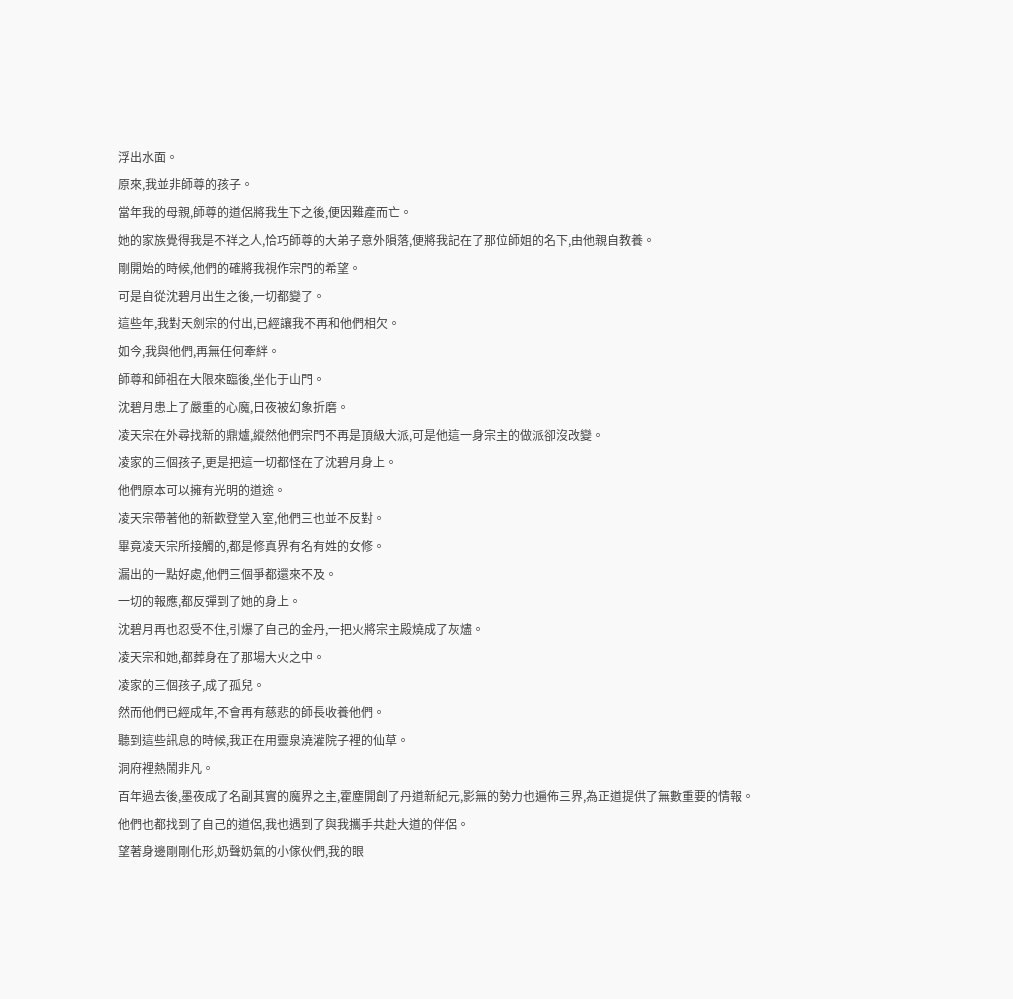浮出水面。
原來,我並非師尊的孩子。
當年我的母親,師尊的道侶將我生下之後,便因難產而亡。
她的家族覺得我是不祥之人,恰巧師尊的大弟子意外隕落,便將我記在了那位師姐的名下,由他親自教養。
剛開始的時候,他們的確將我視作宗門的希望。
可是自從沈碧月出生之後,一切都變了。
這些年,我對天劍宗的付出,已經讓我不再和他們相欠。
如今,我與他們,再無任何牽絆。
師尊和師祖在大限來臨後,坐化于山門。
沈碧月患上了嚴重的心魔,日夜被幻象折磨。
凌天宗在外尋找新的鼎爐,縱然他們宗門不再是頂級大派,可是他這一身宗主的做派卻沒改變。
凌家的三個孩子,更是把這一切都怪在了沈碧月身上。
他們原本可以擁有光明的道途。
凌天宗帶著他的新歡登堂入室,他們三也並不反對。
畢竟凌天宗所接觸的,都是修真界有名有姓的女修。
漏出的一點好處,他們三個爭都還來不及。
一切的報應,都反彈到了她的身上。
沈碧月再也忍受不住,引爆了自己的金丹,一把火將宗主殿燒成了灰燼。
凌天宗和她,都葬身在了那場大火之中。
凌家的三個孩子,成了孤兒。
然而他們已經成年,不會再有慈悲的師長收養他們。
聽到這些訊息的時候,我正在用靈泉澆灌院子裡的仙草。
洞府裡熱鬧非凡。
百年過去後,墨夜成了名副其實的魔界之主,霍塵開創了丹道新紀元,影無的勢力也遍佈三界,為正道提供了無數重要的情報。
他們也都找到了自己的道侶,我也遇到了與我攜手共赴大道的伴侶。
望著身邊剛剛化形,奶聲奶氣的小傢伙們,我的眼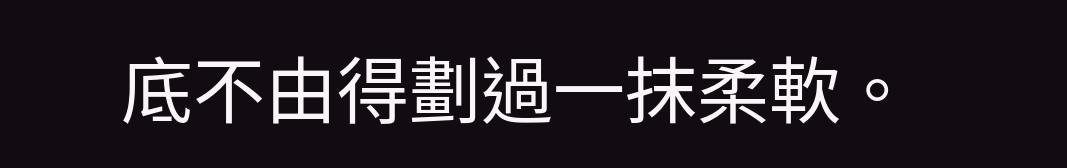底不由得劃過一抹柔軟。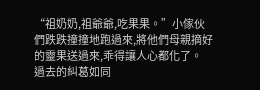“祖奶奶,祖爺爺,吃果果。”小傢伙們跌跌撞撞地跑過來,將他們母親摘好的靈果送過來,乖得讓人心都化了。
過去的糾葛如同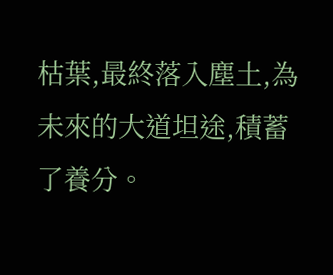枯葉,最終落入塵土,為未來的大道坦途,積蓄了養分。